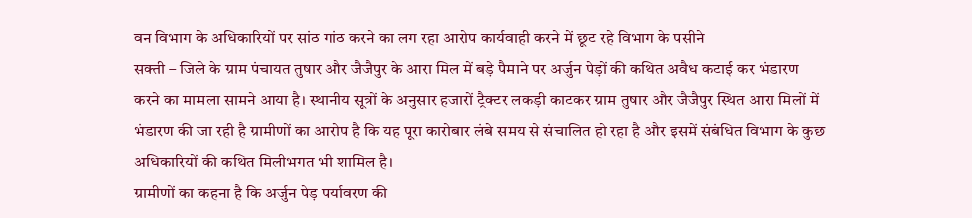वन विभाग के अधिकारियों पर सांठ गांठ करने का लग रहा आरोप कार्यवाही करने में छूट रहे विभाग के पसीने
सक्ती – जिले के ग्राम पंचायत तुषार और जैजैपुर के आरा मिल में बड़े पैमाने पर अर्जुन पेड़ों की कथित अवैध कटाई कर भंडारण करने का मामला सामने आया है। स्थानीय सूत्रों के अनुसार हजारों ट्रैक्टर लकड़ी काटकर ग्राम तुषार और जैजैपुर स्थित आरा मिलों में भंडारण की जा रही है ग्रामीणों का आरोप है कि यह पूरा कारोबार लंबे समय से संचालित हो रहा है और इसमें संबंधित विभाग के कुछ अधिकारियों की कथित मिलीभगत भी शामिल है।
ग्रामीणों का कहना है कि अर्जुन पेड़ पर्यावरण की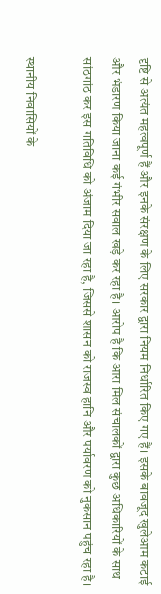दृष्टि से अत्यंत महत्वपूर्ण हैं और इनके संरक्षण के लिए सरकार द्वारा नियम निर्धारित किए गए हैं। इसके बावजूद खुलेआम कटाई और भंडारण किया जाना कई गंभीर सवाल खड़े कर रहा है। आरोप है कि आरा मिल संचालकों द्वारा कुछ अधिकारियों के साथ सांठगांठ कर इस गतिविधि को अंजाम दिया जा रहा है, जिससे शासन को राजस्व हानि और पर्यावरण को नुकसान पहुंच रहा है।

स्थानीय निवासियों के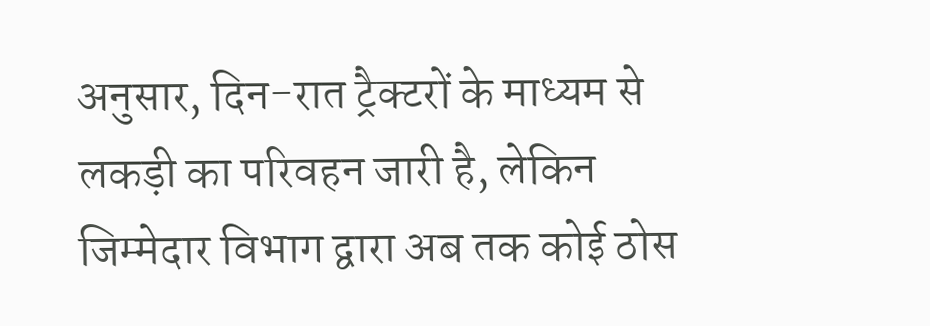अनुसार, दिन-रात ट्रैक्टरों के माध्यम से लकड़ी का परिवहन जारी है, लेकिन जिम्मेदार विभाग द्वारा अब तक कोई ठोस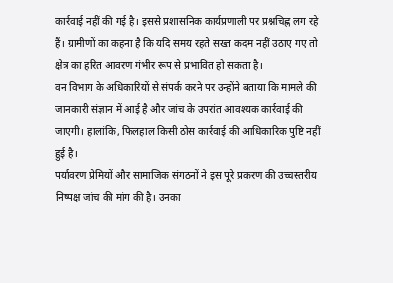कार्रवाई नहीं की गई है। इससे प्रशासनिक कार्यप्रणाली पर प्रश्नचिह्न लग रहे हैं। ग्रामीणों का कहना है कि यदि समय रहते सख्त कदम नहीं उठाए गए तो क्षेत्र का हरित आवरण गंभीर रूप से प्रभावित हो सकता है।
वन विभाग के अधिकारियों से संपर्क करने पर उन्होंने बताया कि मामले की जानकारी संज्ञान में आई है और जांच के उपरांत आवश्यक कार्रवाई की जाएगी। हालांकि, फिलहाल किसी ठोस कार्रवाई की आधिकारिक पुष्टि नहीं हुई है।
पर्यावरण प्रेमियों और सामाजिक संगठनों ने इस पूरे प्रकरण की उच्चस्तरीय निष्पक्ष जांच की मांग की है। उनका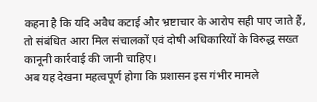कहना है कि यदि अवैध कटाई और भ्रष्टाचार के आरोप सही पाए जाते हैं, तो संबंधित आरा मिल संचालकों एवं दोषी अधिकारियों के विरुद्ध सख्त कानूनी कार्रवाई की जानी चाहिए।
अब यह देखना महत्वपूर्ण होगा कि प्रशासन इस गंभीर मामले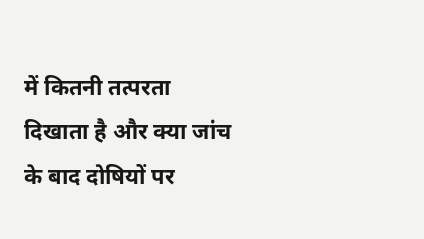में कितनी तत्परता दिखाता है और क्या जांच के बाद दोषियों पर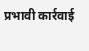प्रभावी कार्रवाई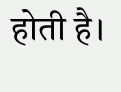होती है।